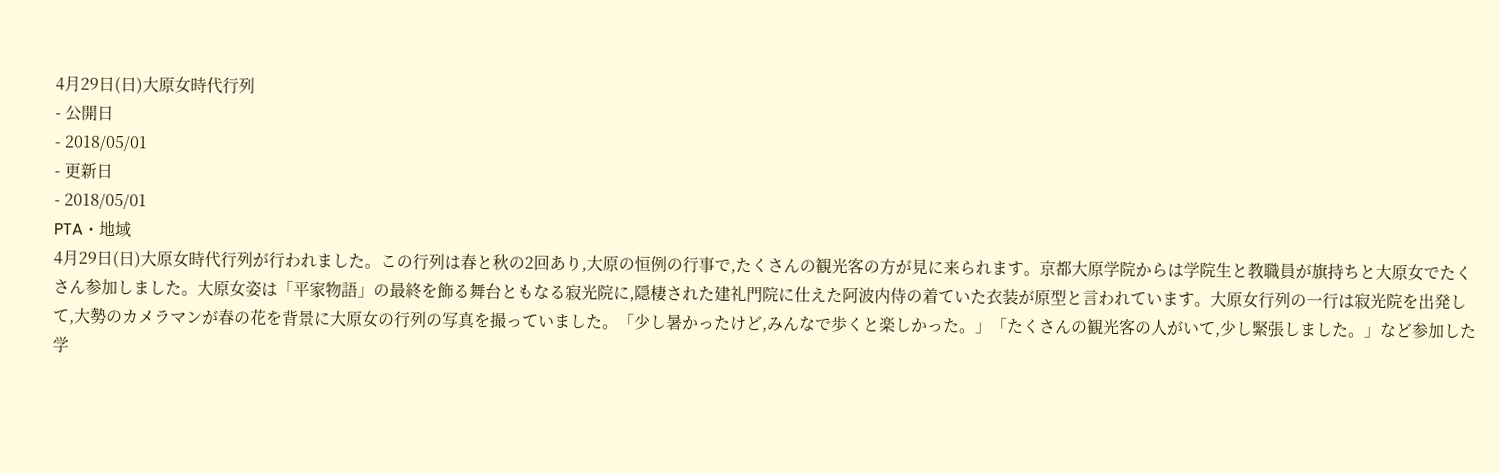4月29日(日)大原女時代行列
- 公開日
- 2018/05/01
- 更新日
- 2018/05/01
PTA・地域
4月29日(日)大原女時代行列が行われました。この行列は春と秋の2回あり,大原の恒例の行事で,たくさんの観光客の方が見に来られます。京都大原学院からは学院生と教職員が旗持ちと大原女でたくさん参加しました。大原女姿は「平家物語」の最終を飾る舞台ともなる寂光院に,隠棲された建礼門院に仕えた阿波内侍の着ていた衣装が原型と言われています。大原女行列の一行は寂光院を出発して,大勢のカメラマンが春の花を背景に大原女の行列の写真を撮っていました。「少し暑かったけど,みんなで歩くと楽しかった。」「たくさんの観光客の人がいて,少し緊張しました。」など参加した学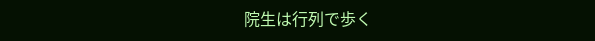院生は行列で歩く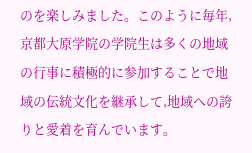のを楽しみました。このように毎年,京都大原学院の学院生は多くの地域の行事に積極的に参加することで地域の伝統文化を継承して,地域への誇りと愛着を育んでいます。